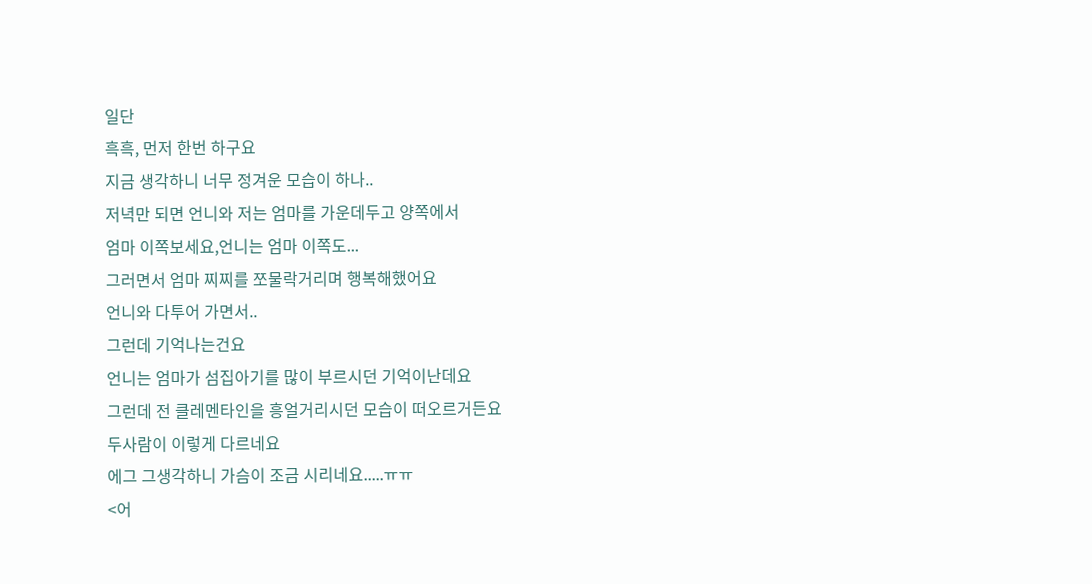일단
흑흑, 먼저 한번 하구요
지금 생각하니 너무 정겨운 모습이 하나..
저녁만 되면 언니와 저는 엄마를 가운데두고 양쪽에서
엄마 이쪽보세요,언니는 엄마 이쪽도...
그러면서 엄마 찌찌를 쪼물락거리며 행복해했어요
언니와 다투어 가면서..
그런데 기억나는건요
언니는 엄마가 섬집아기를 많이 부르시던 기억이난데요
그런데 전 클레멘타인을 흥얼거리시던 모습이 떠오르거든요
두사람이 이렇게 다르네요
에그 그생각하니 가슴이 조금 시리네요.....ㅠㅠ
<어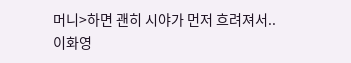머니>하면 괜히 시야가 먼저 흐려져서..
이화영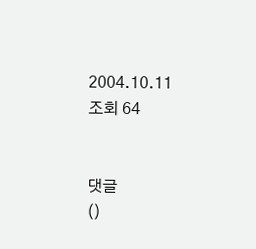2004.10.11
조회 64


댓글
()